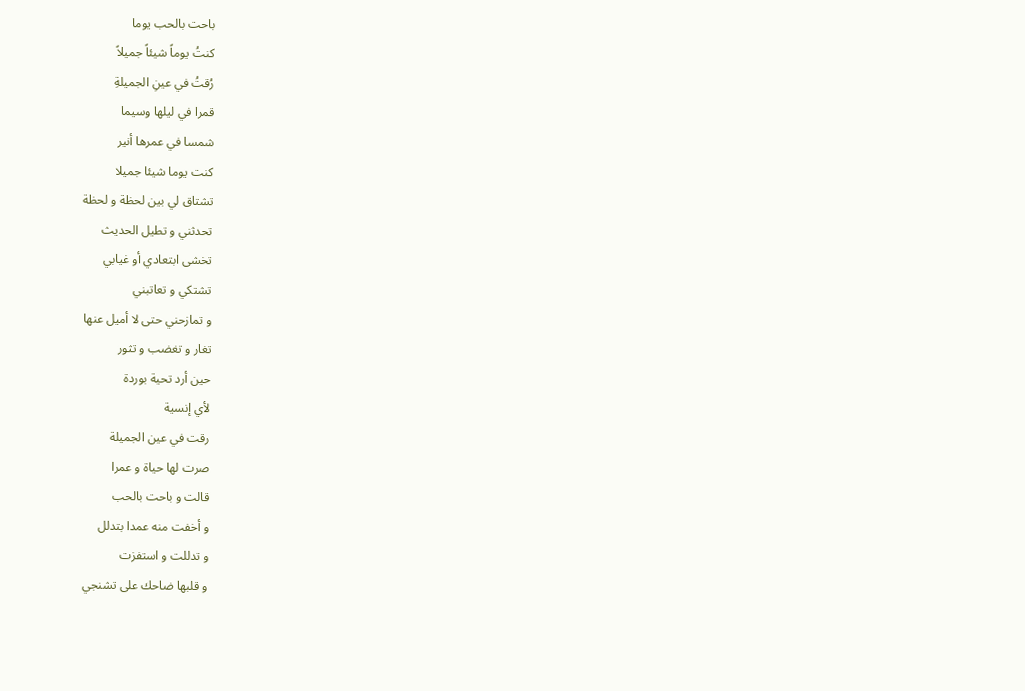باحت بالحب يوما
كنتُ يوماً شيئاً جميلاً
رُقتُ في عينِ الجميلةِ
قمرا في ليلها وسيما
شمسا في عمرها أنير
كنت يوما شيئا جميلا
تشتاق لي بين لحظة و لحظة
تحدثني و تطيل الحديث
تخشى ابتعادي أو غيابي
تشتكي و تعاتبني
و تمازحني حتى لا أميل عنها
تغار و تغضب و تثور
حين أرد تحية بوردة
لأي إنسية
رقت في عين الجميلة
صرت لها حياة و عمرا
قالت و باحت بالحب
و أخفت منه عمدا بتدلل
و تدللت و استفزت
و قلبها ضاحك على تشنجي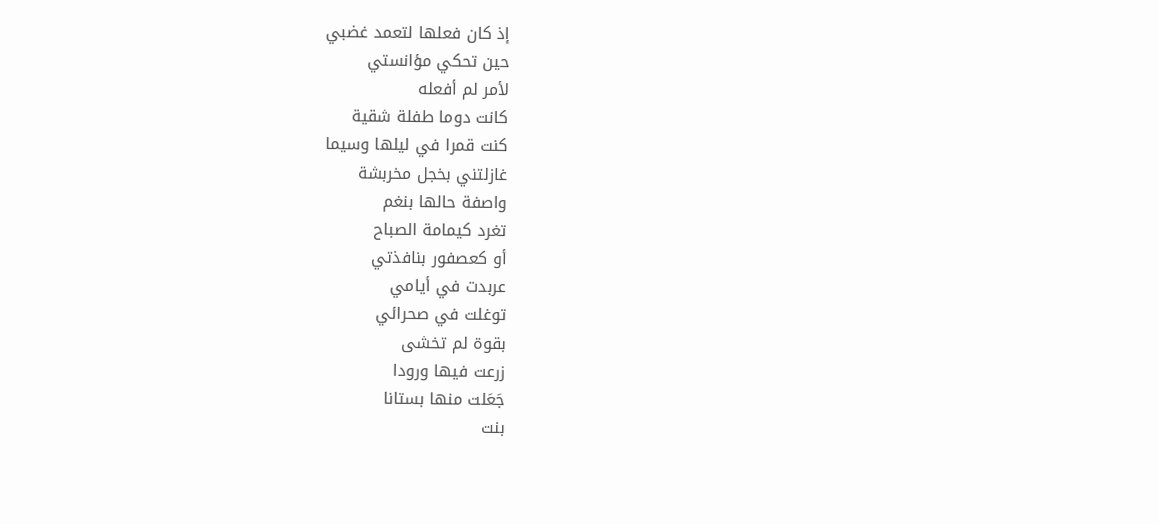إذ كان فعلها لتعمد غضبي
حين تحكي مؤانستي
لأمر لم أفعله
كانت دوما طفلة شقية
كنت قمرا في ليلها وسيما
غازلتني بخجل مخربشة
واصفة حالها بنغم
تغرد كيمامة الصباح
أو كعصفور بنافذتي
عربدت في أيامي
توغلت في صحرائي
بقوة لم تخشى
زرعت فيها ورودا
جَعَلت منها بستانا
بنت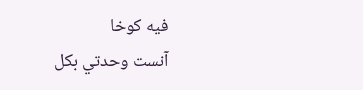فيه كوخا
آنست وحدتي بكل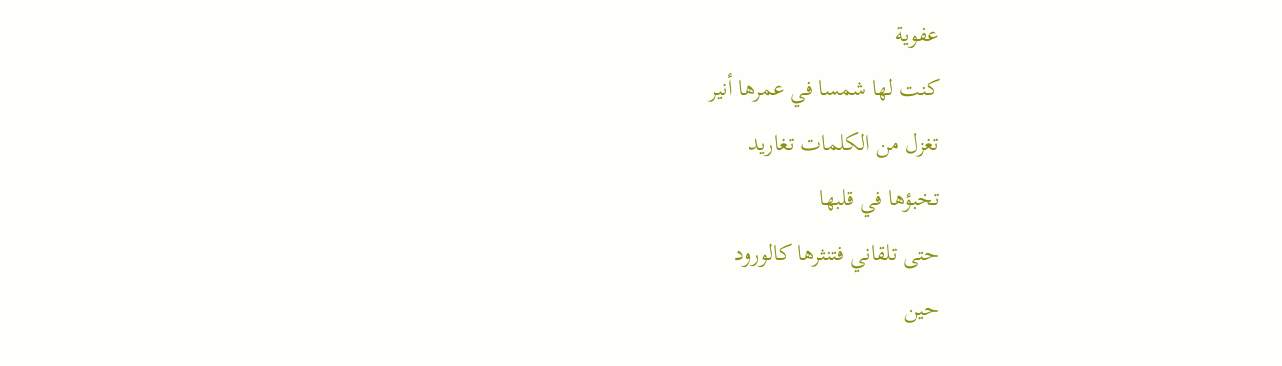عفوية
كنت لها شمسا في عمرها أنير
تغزل من الكلمات تغاريد
تخبؤها في قلبها
حتى تلقاني فتنثرها كالورود
حين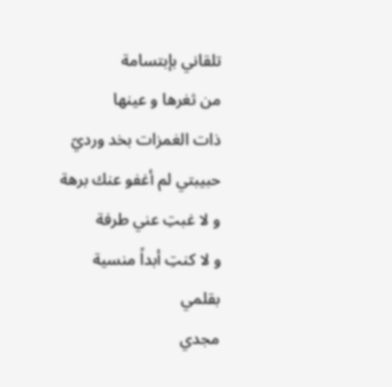تلقاني بإبتسامة
من ثغرها و عينها
ذات الغمزات بخد ورديّ
حبيبتي لم أغفو عنك برهة
و لا غبتِ عني طرفة
و لا كنتِ أبداً منسية
بقلمي
مجدي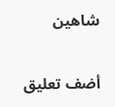شاهين

أضف تعليق